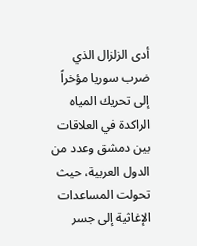أدى الزلزال الذي ضرب سوريا مؤخراً إلى تحريك المياه الراكدة في العلاقات بين دمشق وعدد من الدول العربية، حيث تحولت المساعدات الإغاثية إلى جسر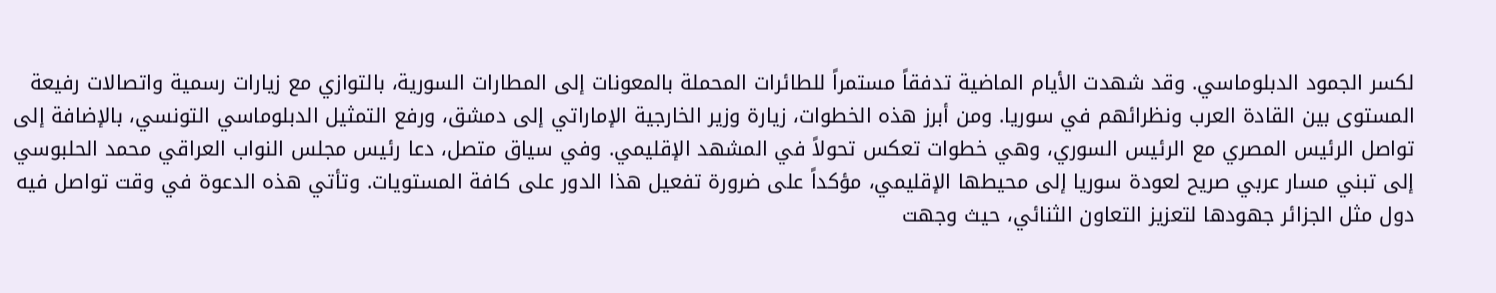لكسر الجمود الدبلوماسي. وقد شهدت الأيام الماضية تدفقاً مستمراً للطائرات المحملة بالمعونات إلى المطارات السورية، بالتوازي مع زيارات رسمية واتصالات رفيعة المستوى بين القادة العرب ونظرائهم في سوريا. ومن أبرز هذه الخطوات، زيارة وزير الخارجية الإماراتي إلى دمشق، ورفع التمثيل الدبلوماسي التونسي، بالإضافة إلى تواصل الرئيس المصري مع الرئيس السوري، وهي خطوات تعكس تحولاً في المشهد الإقليمي. وفي سياق متصل، دعا رئيس مجلس النواب العراقي محمد الحلبوسي إلى تبني مسار عربي صريح لعودة سوريا إلى محيطها الإقليمي، مؤكداً على ضرورة تفعيل هذا الدور على كافة المستويات. وتأتي هذه الدعوة في وقت تواصل فيه دول مثل الجزائر جهودها لتعزيز التعاون الثنائي، حيث وجهت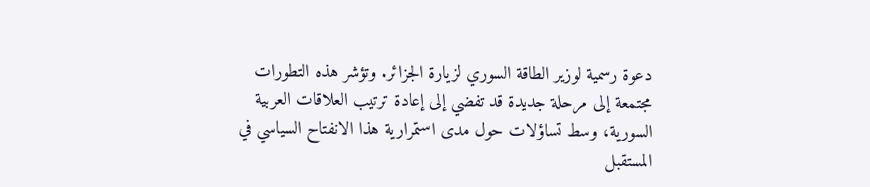دعوة رسمية لوزير الطاقة السوري لزيارة الجزائر. وتؤشر هذه التطورات مجتمعة إلى مرحلة جديدة قد تفضي إلى إعادة ترتيب العلاقات العربية السورية، وسط تساؤلات حول مدى استمرارية هذا الانفتاح السياسي في المستقبل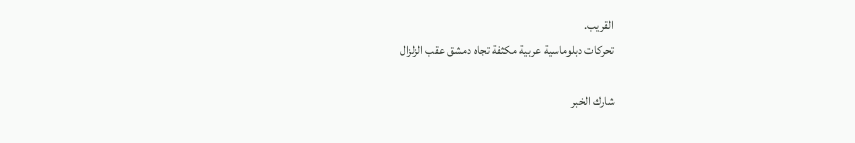القريب.
تحركات دبلوماسية عربية مكثفة تجاه دمشق عقب الزلزال

شارك الخبر